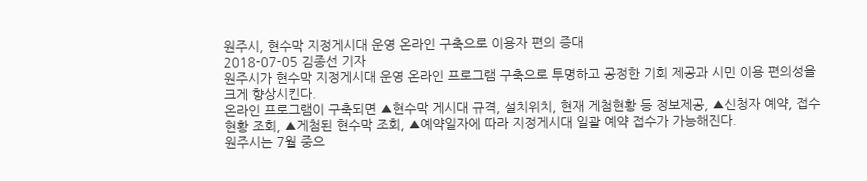원주시, 현수막 지정게시대 운영 온라인 구축으로 이용자 편의 증대
2018-07-05 김종선 기자
원주시가 현수막 지정게시대 운영 온라인 프로그램 구축으로 투명하고 공정한 기회 제공과 시민 이용 편의성을 크게 향상시킨다.
온라인 프로그램이 구축되면 ▲현수막 게시대 규격, 설치위치, 현재 게첨현황 등 정보제공, ▲신청자 예약, 접수현황 조회, ▲게첨된 현수막 조회, ▲예약일자에 따라 지정게시대 일괄 예약 접수가 가능해진다.
원주시는 7월 중으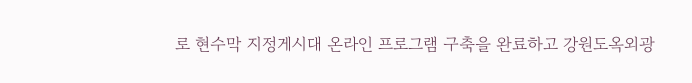로 현수막 지정게시대 온라인 프로그램 구축을 완료하고 강원도옥외광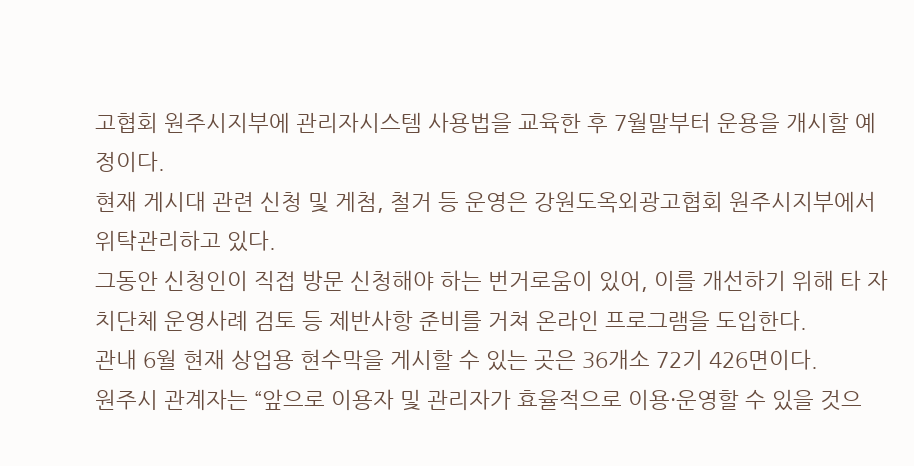고협회 원주시지부에 관리자시스템 사용법을 교육한 후 7월말부터 운용을 개시할 예정이다.
현재 게시대 관련 신청 및 게첨, 철거 등 운영은 강원도옥외광고협회 원주시지부에서 위탁관리하고 있다.
그동안 신청인이 직접 방문 신청해야 하는 번거로움이 있어, 이를 개선하기 위해 타 자치단체 운영사례 검토 등 제반사항 준비를 거쳐 온라인 프로그램을 도입한다.
관내 6월 현재 상업용 현수막을 게시할 수 있는 곳은 36개소 72기 426면이다.
원주시 관계자는 “앞으로 이용자 및 관리자가 효율적으로 이용·운영할 수 있을 것으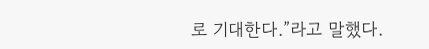로 기대한다.”라고 말했다.